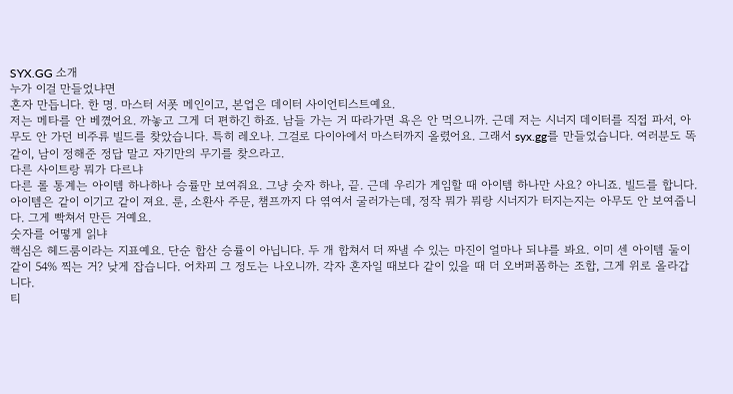SYX.GG 소개
누가 이걸 만들었냐면
혼자 만듭니다. 한 명. 마스터 서폿 메인이고, 본업은 데이터 사이언티스트예요.
저는 메타를 안 베꼈어요. 까놓고 그게 더 편하긴 하죠. 남들 가는 거 따라가면 욕은 안 먹으니까. 근데 저는 시너지 데이터를 직접 파서, 아무도 안 가던 비주류 빌드를 찾았습니다. 특히 레오나. 그걸로 다이아에서 마스터까지 올렸어요. 그래서 syx.gg를 만들었습니다. 여러분도 똑같이, 남이 정해준 정답 말고 자기만의 무기를 찾으라고.
다른 사이트랑 뭐가 다르냐
다른 롤 통계는 아이템 하나하나 승률만 보여줘요. 그냥 숫자 하나, 끝. 근데 우리가 게임할 때 아이템 하나만 사요? 아니죠. 빌드를 합니다. 아이템은 같이 이기고 같이 져요. 룬, 소환사 주문, 챔프까지 다 엮여서 굴러가는데, 정작 뭐가 뭐랑 시너지가 터지는지는 아무도 안 보여줍니다. 그게 빡쳐서 만든 거예요.
숫자를 어떻게 읽냐
핵심은 헤드룸이라는 지표예요. 단순 합산 승률이 아닙니다. 두 개 합쳐서 더 짜낼 수 있는 마진이 얼마나 되냐를 봐요. 이미 센 아이템 둘이 같이 54% 찍는 거? 낮게 잡습니다. 어차피 그 정도는 나오니까. 각자 혼자일 때보다 같이 있을 때 더 오버퍼폼하는 조합, 그게 위로 올라갑니다.
티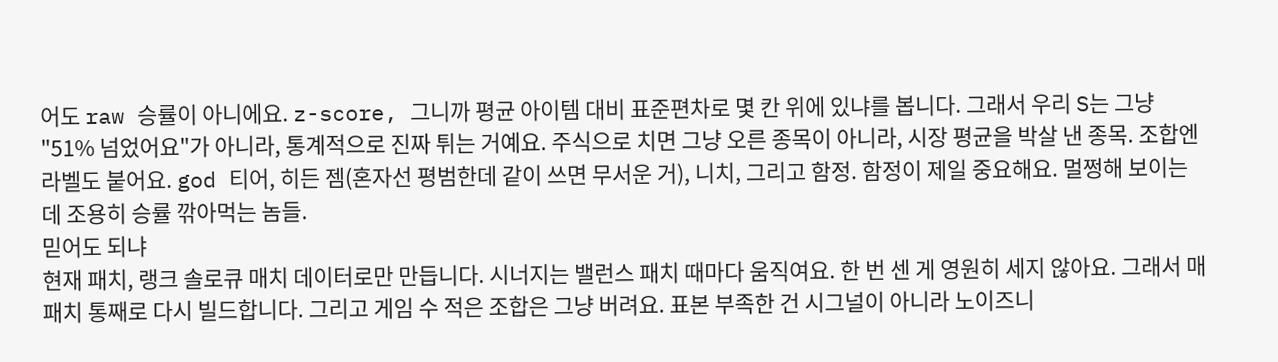어도 raw 승률이 아니에요. z-score, 그니까 평균 아이템 대비 표준편차로 몇 칸 위에 있냐를 봅니다. 그래서 우리 S는 그냥 "51% 넘었어요"가 아니라, 통계적으로 진짜 튀는 거예요. 주식으로 치면 그냥 오른 종목이 아니라, 시장 평균을 박살 낸 종목. 조합엔 라벨도 붙어요. god 티어, 히든 젬(혼자선 평범한데 같이 쓰면 무서운 거), 니치, 그리고 함정. 함정이 제일 중요해요. 멀쩡해 보이는데 조용히 승률 깎아먹는 놈들.
믿어도 되냐
현재 패치, 랭크 솔로큐 매치 데이터로만 만듭니다. 시너지는 밸런스 패치 때마다 움직여요. 한 번 센 게 영원히 세지 않아요. 그래서 매 패치 통째로 다시 빌드합니다. 그리고 게임 수 적은 조합은 그냥 버려요. 표본 부족한 건 시그널이 아니라 노이즈니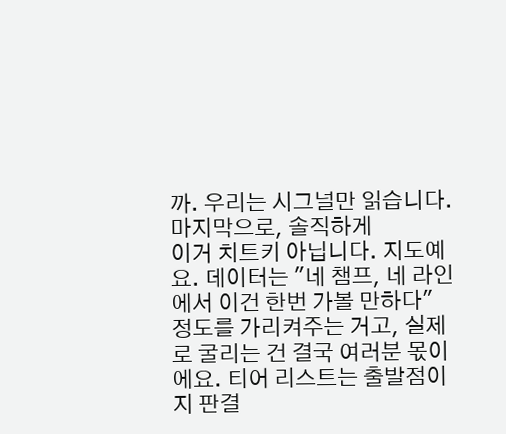까. 우리는 시그널만 읽습니다.
마지막으로, 솔직하게
이거 치트키 아닙니다. 지도예요. 데이터는 "네 챔프, 네 라인에서 이건 한번 가볼 만하다" 정도를 가리켜주는 거고, 실제로 굴리는 건 결국 여러분 몫이에요. 티어 리스트는 출발점이지 판결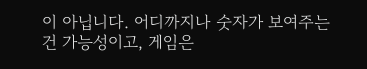이 아닙니다. 어디까지나 숫자가 보여주는 건 가능성이고, 게임은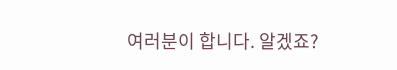여러분이 합니다. 알겠죠?